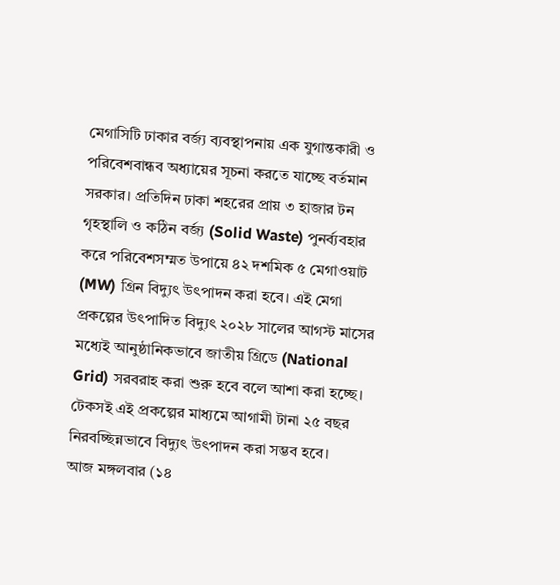মেগাসিটি ঢাকার বর্জ্য ব্যবস্থাপনায় এক যুগান্তকারী ও পরিবেশবান্ধব অধ্যায়ের সূচনা করতে যাচ্ছে বর্তমান সরকার। প্রতিদিন ঢাকা শহরের প্রায় ৩ হাজার টন গৃহস্থালি ও কঠিন বর্জ্য (Solid Waste) পুনর্ব্যবহার করে পরিবেশসম্মত উপায়ে ৪২ দশমিক ৫ মেগাওয়াট (MW) গ্রিন বিদ্যুৎ উৎপাদন করা হবে। এই মেগা প্রকল্পের উৎপাদিত বিদ্যুৎ ২০২৮ সালের আগস্ট মাসের মধ্যেই আনুষ্ঠানিকভাবে জাতীয় গ্রিডে (National Grid) সরবরাহ করা শুরু হবে বলে আশা করা হচ্ছে। টেকসই এই প্রকল্পের মাধ্যমে আগামী টানা ২৫ বছর নিরবচ্ছিন্নভাবে বিদ্যুৎ উৎপাদন করা সম্ভব হবে।
আজ মঙ্গলবার (১৪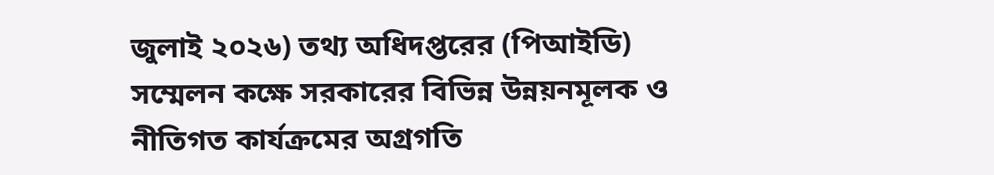জুলাই ২০২৬) তথ্য অধিদপ্তরের (পিআইডি) সম্মেলন কক্ষে সরকারের বিভিন্ন উন্নয়নমূলক ও নীতিগত কার্যক্রমের অগ্রগতি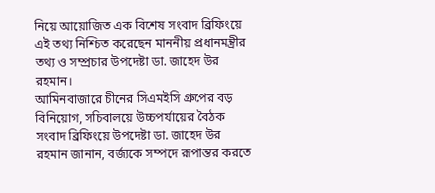নিয়ে আয়োজিত এক বিশেষ সংবাদ ব্রিফিংয়ে এই তথ্য নিশ্চিত করেছেন মাননীয় প্রধানমন্ত্রীর তথ্য ও সম্প্রচার উপদেষ্টা ডা. জাহেদ উর রহমান।
আমিনবাজারে চীনের সিএমইসি গ্রুপের বড় বিনিয়োগ, সচিবালয়ে উচ্চপর্যায়ের বৈঠক
সংবাদ ব্রিফিংয়ে উপদেষ্টা ডা. জাহেদ উর রহমান জানান, বর্জ্যকে সম্পদে রূপান্তর করতে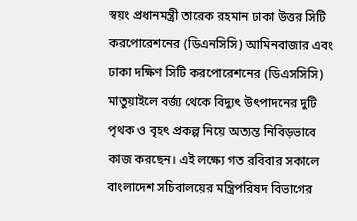স্বয়ং প্রধানমন্ত্রী তারেক রহমান ঢাকা উত্তর সিটি করপোরেশনের (ডিএনসিসি) আমিনবাজার এবং ঢাকা দক্ষিণ সিটি করপোরেশনের (ডিএসসিসি) মাতুয়াইলে বর্জ্য থেকে বিদ্যুৎ উৎপাদনের দুটি পৃথক ও বৃহৎ প্রকল্প নিয়ে অত্যন্ত নিবিড়ভাবে কাজ করছেন। এই লক্ষ্যে গত রবিবার সকালে বাংলাদেশ সচিবালয়ের মন্ত্রিপরিষদ বিভাগের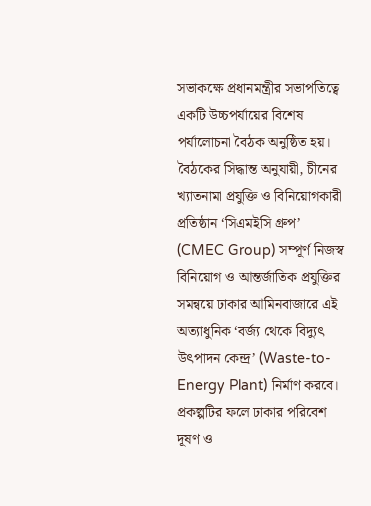সভাকক্ষে প্রধানমন্ত্রীর সভাপতিত্বে একটি উচ্চপর্যায়ের বিশেষ পর্যালোচনা বৈঠক অনুষ্ঠিত হয়।
বৈঠকের সিদ্ধান্ত অনুযায়ী, চীনের খ্যাতনামা প্রযুক্তি ও বিনিয়োগকারী প্রতিষ্ঠান ‘সিএমইসি গ্রুপ’ (CMEC Group) সম্পূর্ণ নিজস্ব বিনিয়োগ ও আন্তর্জাতিক প্রযুক্তির সমন্বয়ে ঢাকার আমিনবাজারে এই অত্যাধুনিক ‘বর্জ্য থেকে বিদ্যুৎ উৎপাদন কেন্দ্র’ (Waste-to-Energy Plant) নির্মাণ করবে। প্রকল্পটির ফলে ঢাকার পরিবেশ দূষণ ও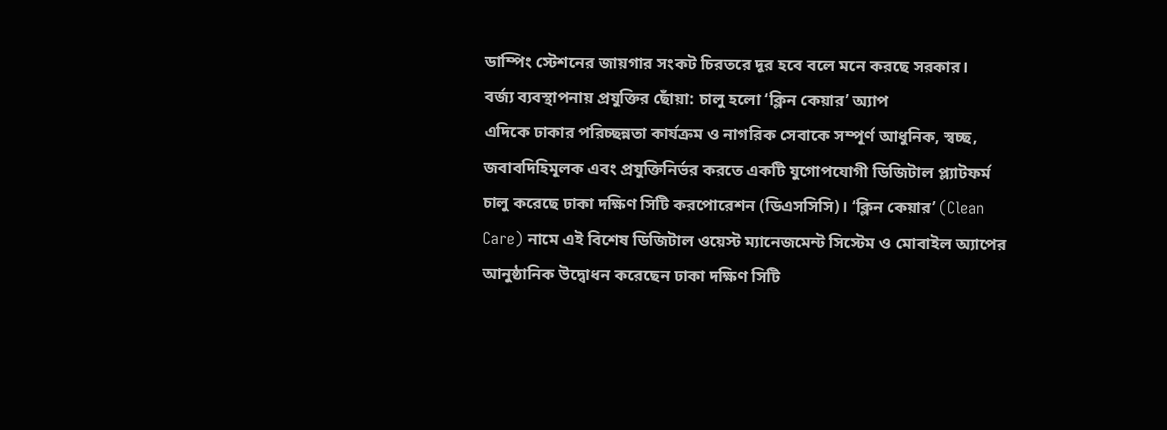ডাম্পিং স্টেশনের জায়গার সংকট চিরতরে দূর হবে বলে মনে করছে সরকার।
বর্জ্য ব্যবস্থাপনায় প্রযুক্তির ছোঁয়া: চালু হলো ‘ক্লিন কেয়ার’ অ্যাপ
এদিকে ঢাকার পরিচ্ছন্নতা কার্যক্রম ও নাগরিক সেবাকে সম্পূর্ণ আধুনিক, স্বচ্ছ, জবাবদিহিমূলক এবং প্রযুক্তিনির্ভর করতে একটি যুগোপযোগী ডিজিটাল প্ল্যাটফর্ম চালু করেছে ঢাকা দক্ষিণ সিটি করপোরেশন (ডিএসসিসি)। ‘ক্লিন কেয়ার’ (Clean Care) নামে এই বিশেষ ডিজিটাল ওয়েস্ট ম্যানেজমেন্ট সিস্টেম ও মোবাইল অ্যাপের আনুষ্ঠানিক উদ্বোধন করেছেন ঢাকা দক্ষিণ সিটি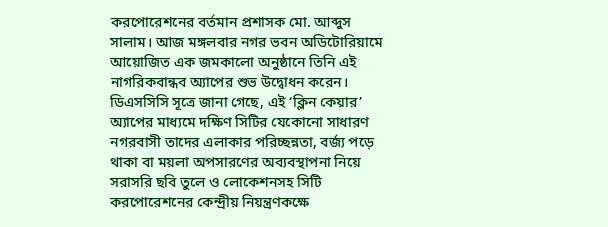করপোরেশনের বর্তমান প্রশাসক মো. আব্দুস সালাম। আজ মঙ্গলবার নগর ভবন অডিটোরিয়ামে আয়োজিত এক জমকালো অনুষ্ঠানে তিনি এই নাগরিকবান্ধব অ্যাপের শুভ উদ্বোধন করেন।
ডিএসসিসি সূত্রে জানা গেছে, এই ‘ক্লিন কেয়ার’ অ্যাপের মাধ্যমে দক্ষিণ সিটির যেকোনো সাধারণ নগরবাসী তাদের এলাকার পরিচ্ছন্নতা, বর্জ্য পড়ে থাকা বা ময়লা অপসারণের অব্যবস্থাপনা নিয়ে সরাসরি ছবি তুলে ও লোকেশনসহ সিটি করপোরেশনের কেন্দ্রীয় নিয়ন্ত্রণকক্ষে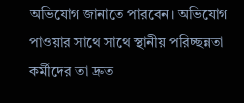অভিযোগ জানাতে পারবেন। অভিযোগ পাওয়ার সাথে সাথে স্থানীয় পরিচ্ছন্নতা কর্মীদের তা দ্রুত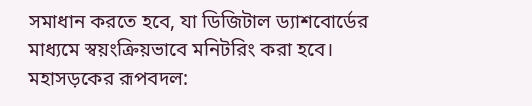সমাধান করতে হবে, যা ডিজিটাল ড্যাশবোর্ডের মাধ্যমে স্বয়ংক্রিয়ভাবে মনিটরিং করা হবে।
মহাসড়কের রূপবদল: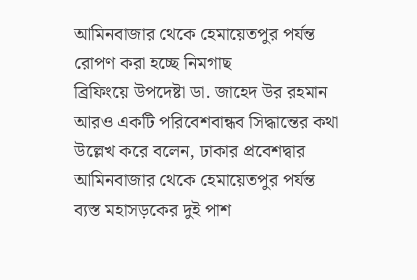আমিনবাজার থেকে হেমায়েতপুর পর্যন্ত রোপণ করা হচ্ছে নিমগাছ
ব্রিফিংয়ে উপদেষ্টা ডা. জাহেদ উর রহমান আরও একটি পরিবেশবান্ধব সিদ্ধান্তের কথা উল্লেখ করে বলেন, ঢাকার প্রবেশদ্বার আমিনবাজার থেকে হেমায়েতপুর পর্যন্ত ব্যস্ত মহাসড়কের দুই পাশ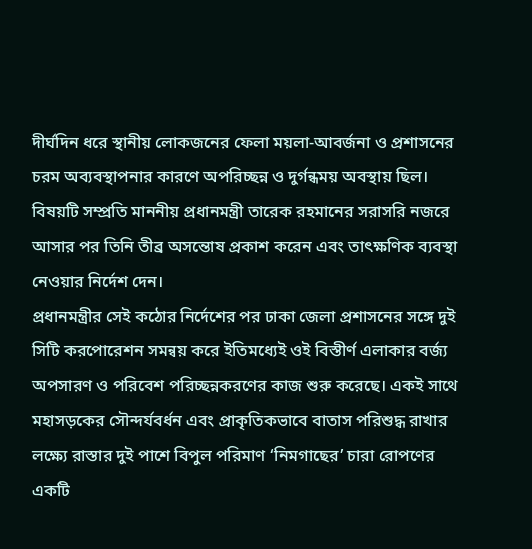দীর্ঘদিন ধরে স্থানীয় লোকজনের ফেলা ময়লা-আবর্জনা ও প্রশাসনের চরম অব্যবস্থাপনার কারণে অপরিচ্ছন্ন ও দুর্গন্ধময় অবস্থায় ছিল। বিষয়টি সম্প্রতি মাননীয় প্রধানমন্ত্রী তারেক রহমানের সরাসরি নজরে আসার পর তিনি তীব্র অসন্তোষ প্রকাশ করেন এবং তাৎক্ষণিক ব্যবস্থা নেওয়ার নির্দেশ দেন।
প্রধানমন্ত্রীর সেই কঠোর নির্দেশের পর ঢাকা জেলা প্রশাসনের সঙ্গে দুই সিটি করপোরেশন সমন্বয় করে ইতিমধ্যেই ওই বিস্তীর্ণ এলাকার বর্জ্য অপসারণ ও পরিবেশ পরিচ্ছন্নকরণের কাজ শুরু করেছে। একই সাথে মহাসড়কের সৌন্দর্যবর্ধন এবং প্রাকৃতিকভাবে বাতাস পরিশুদ্ধ রাখার লক্ষ্যে রাস্তার দুই পাশে বিপুল পরিমাণ ‘নিমগাছের’ চারা রোপণের একটি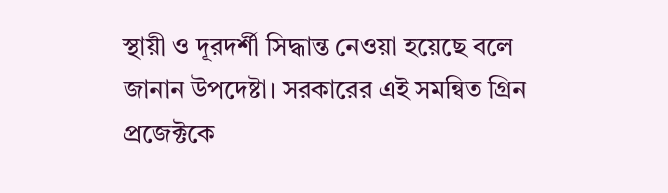স্থায়ী ও দূরদর্শী সিদ্ধান্ত নেওয়া হয়েছে বলে জানান উপদেষ্টা। সরকারের এই সমন্বিত গ্রিন প্রজেক্টকে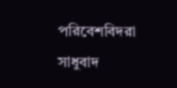পরিবেশবিদরা সাধুবাদ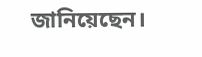জানিয়েছেন।